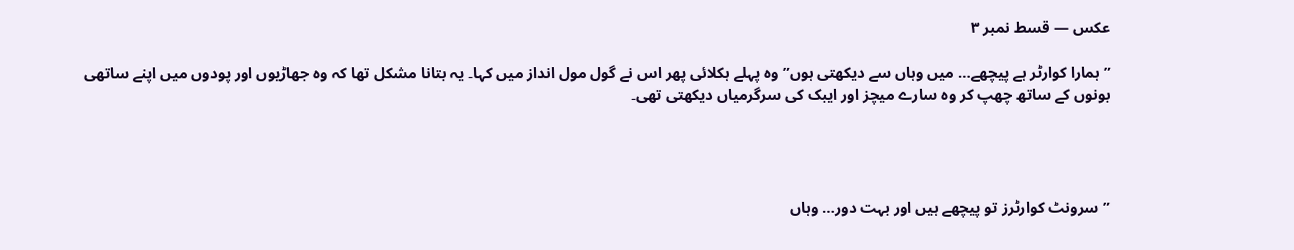عکس — قسط نمبر ۳

”ہمارا کوارٹر ہے پیچھے… میں وہاں سے دیکھتی ہوں” وہ پہلے ہکلائی پھر اس نے گول مول انداز میں کہا۔ یہ بتانا مشکل تھا کہ وہ جھاڑیوں اور پودوں میں اپنے ساتھی بونوں کے ساتھ چھپ کر وہ سارے میچز اور ایبک کی سرگرمیاں دیکھتی تھی۔




”سرونٹ کوارٹرز تو پیچھے ہیں اور بہت دور… وہاں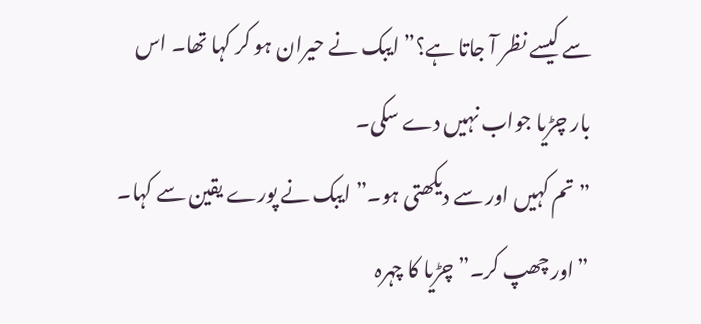سے کیسے نظر آ جاتا ہے؟” ایبک نے حیران ہو کر کہا تھا۔ اس بار چڑیا جواب نہیں دے سکی۔
”تم کہیں اور سے دیکھتی ہو۔” ایبک نے پورے یقین سے کہا۔ ”اور چھپ کر۔” چڑیا کا چہرہ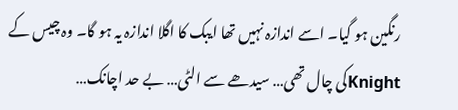رنگین ہو گیا۔ اسے اندازہ نہیں تھا ایبک کا اگلا اندازہ یہ ہو گا۔ وہ چیس کے Knightکی چال تھی… سیدھے سے الٹی… بے حد اچانک…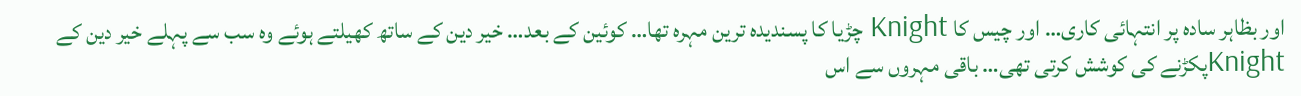اور بظاہر سادہ پر انتہائی کاری… اور چیس کا Knight چڑیا کا پسندیدہ ترین مہرہ تھا… کوئین کے بعد… خیر دین کے ساتھ کھیلتے ہوئے وہ سب سے پہلے خیر دین کے Knightپکڑنے کی کوشش کرتی تھی… باقی مہروں سے اس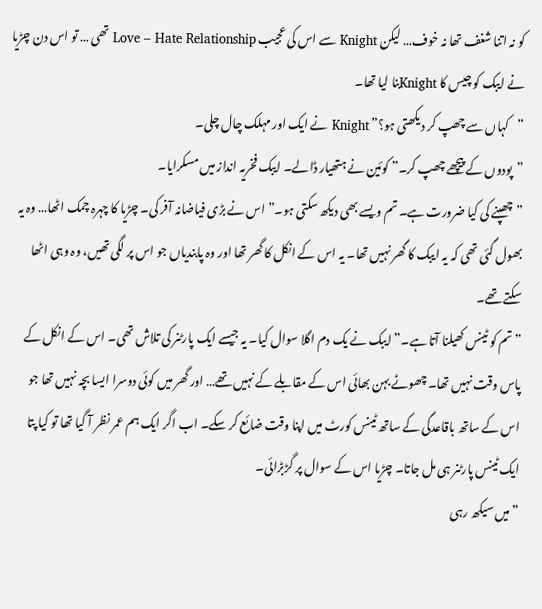کو نہ اتنا شغف تھا نہ خوف… لیکن Knight سے اس کی عجیب Love – Hate Relationship تھی … تو اس دن چڑیا نے ایبک کو چیس کا Knightبنا لیا تھا۔
”کہاں سے چھپ کر دیکھتی ہو؟” Knight نے ایک اور مہلک چال چلی۔
”پودوں کے پیچھے چھپ کر۔” کوئین نے ہتھیار ڈالے۔ ایبک فخریہ انداز میں مسکرایا۔
”چھپنے کی کیا ضرورت ہے۔ تم ویسے بھی دیکھ سکتی ہو۔” اس نے بڑی فیاضانہ آفر کی۔ چڑیا کا چہرہ چمک اٹھا… وہ یہ بھول گئی تھی کہ یہ ایبک کا گھر نہیں تھا۔ یہ اس کے انکل کا گھر تھا اور وہ پابندیاں جو اس پر لگی تھیں، وہ وہی اٹھا سکتے تھے۔
”تم کو ٹینس کھیلنا آتا ہے۔” ایبک نے یک دم اگلا سوال کیا۔ یہ جیسے ایک پارٹنر کی تلاش تھی۔ اس کے انکل کے پاس وقت نہیں تھا۔ چھوٹے بہن بھائی اس کے مقابلے کے نہیں تھے… اور گھر میں کوئی دوسرا ایسا بچہ نہیں تھا جو اس کے ساتھ باقاعدگی کے ساتھ ٹینس کورٹ میں اپنا وقت ضائع کر سکے۔ اب اگر ایک ہم عمر نظر آ گیا تھا تو کیا پتا ایک ٹینس پارٹنر ہی مل جاتا۔ چڑیا اس کے سوال پر گڑبڑائی۔
”میں سیکھ رہی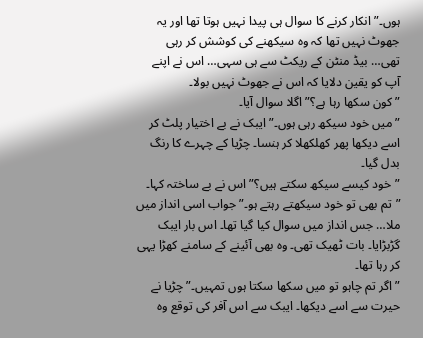ہوں۔” انکار کرنے کا سوال ہی پیدا نہیں ہوتا تھا اور یہ جھوٹ نہیں تھا کہ وہ سیکھنے کی کوشش کر رہی تھی… بیڈ منٹن کے ریکٹ سے ہی سہی… اس نے اپنے آپ کو یقین دلایا کہ اس نے جھوٹ نہیں بولا۔
”کون سکھا رہا ہے؟” اگلا سوال آیا۔
”میں خود سیکھ رہی ہوں۔” ایبک نے بے اختیار پلٹ کر اسے دیکھا پھر کھلکھلا کر ہنسا۔ چڑیا کے چہرے کا رنگ بدل گیا۔
”خود کیسے سیکھ سکتے ہیں؟” اس نے بے ساختہ کہا۔
”تم بھی تو خود سیکھتے رہتے ہو۔” جواب اسی انداز میں ملا… جس انداز میں سوال کیا گیا تھا۔ اس بار ایبک گڑبڑایا۔ بات ٹھیک تھی۔ وہ بھی آئینے کے سامنے کھڑا یہی کر رہا تھا۔
”اگر تم چاہو تو میں سکھا سکتا ہوں تمہیں۔” چڑیا نے حیرت سے اسے دیکھا۔ ایبک سے اس آفر کی توقع وہ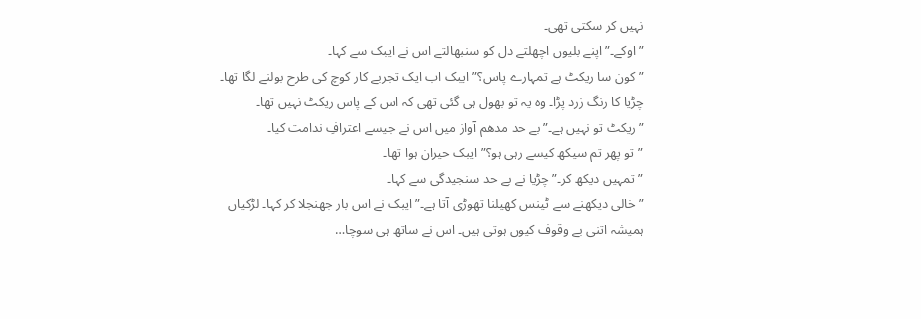نہیں کر سکتی تھی۔
”اوکے۔” اپنے بلیوں اچھلتے دل کو سنبھالتے اس نے ایبک سے کہا۔
”کون سا ریکٹ ہے تمہارے پاس؟” ایبک اب ایک تجربے کار کوچ کی طرح بولنے لگا تھا۔ چڑیا کا رنگ زرد پڑا۔ وہ یہ تو بھول ہی گئی تھی کہ اس کے پاس ریکٹ نہیں تھا۔
”ریکٹ تو نہیں ہے۔” بے حد مدھم آواز میں اس نے جیسے اعترافِ ندامت کیا۔
”تو پھر تم سیکھ کیسے رہی ہو؟” ایبک حیران ہوا تھا۔
”تمہیں دیکھ کر۔” چڑیا نے بے حد سنجیدگی سے کہا۔
”خالی دیکھنے سے ٹینس کھیلنا تھوڑی آتا ہے۔” ایبک نے اس بار جھنجلا کر کہا۔ لڑکیاں ہمیشہ اتنی بے وقوف کیوں ہوتی ہیں۔ اس نے ساتھ ہی سوچا…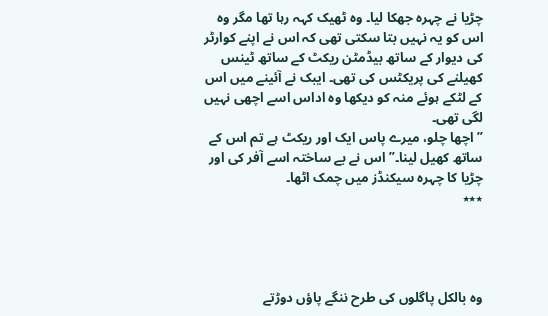چڑیا نے چہرہ جھکا لیا۔ وہ ٹھیک کہہ رہا تھا مگر وہ اس کو یہ نہیں بتا سکتی تھی کہ اس نے اپنے کوارٹر کی دیوار کے ساتھ بیڈمٹن ریکٹ کے ساتھ ٹینس کھیلنے کی پریکٹس کی تھی۔ ایبک نے آئینے میں اس کے لٹکے ہوئے منہ کو دیکھا وہ اداس اسے اچھی نہیں لگی تھی۔
”اچھا چلو، میرے پاس ایک اور ریکٹ ہے تم اس کے ساتھ کھیل لینا۔” اس نے بے ساختہ اسے آفر کی اور چڑیا کا چہرہ سیکنڈز میں چمک اٹھا۔
٭٭٭




وہ بالکل پاگلوں کی طرح ننگے پاؤں دوڑتے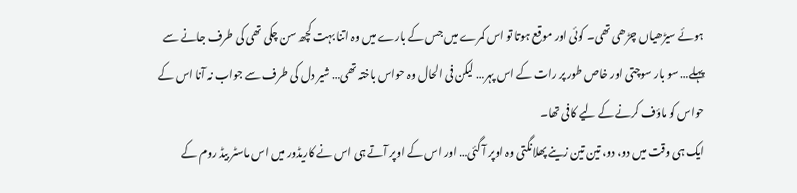ہوئے سیڑھیاں چڑھی تھی۔ کوئی اور موقع ہوتا تو اس کمرے میں جس کے بارے میں وہ اتنا بہت کچھ سن چکی تھی کی طرف جانے سے پہلے… سو بار سوچتی اور خاص طور پر رات کے اس پہر… لیکن فی الحال وہ حواس باختہ تھی… شیر دل کی طرف سے جواب نہ آنا اس کے حواس کو ماؤف کرنے کے لیے کافی تھا۔
ایک ہی وقت میں دو، دو، تین تین زینے پھلانگتی وہ اوپر آ گئی… اور اس کے اوپر آتے ہی اس نے کاریڈور میں اس ماسٹر بیڈ روم کے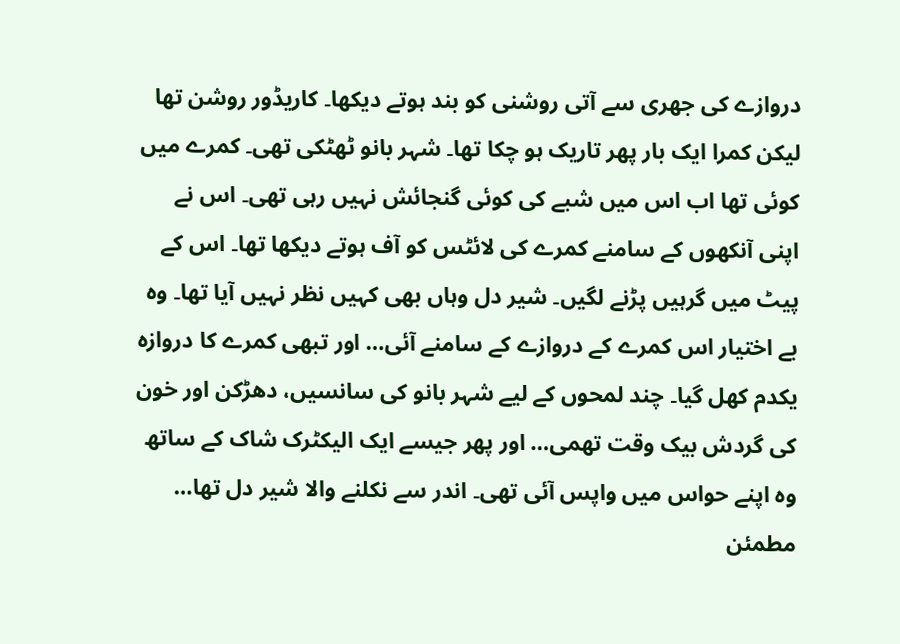دروازے کی جھری سے آتی روشنی کو بند ہوتے دیکھا۔ کاریڈور روشن تھا لیکن کمرا ایک بار پھر تاریک ہو چکا تھا۔ شہر بانو ٹھٹکی تھی۔ کمرے میں کوئی تھا اب اس میں شبے کی کوئی گنجائش نہیں رہی تھی۔ اس نے اپنی آنکھوں کے سامنے کمرے کی لائٹس کو آف ہوتے دیکھا تھا۔ اس کے پیٹ میں گرہیں پڑنے لگیں۔ شیر دل وہاں بھی کہیں نظر نہیں آیا تھا۔ وہ بے اختیار اس کمرے کے دروازے کے سامنے آئی… اور تبھی کمرے کا دروازہ یکدم کھل گیا۔ چند لمحوں کے لیے شہر بانو کی سانسیں، دھڑکن اور خون کی گردش بیک وقت تھمی… اور پھر جیسے ایک الیکٹرک شاک کے ساتھ وہ اپنے حواس میں واپس آئی تھی۔ اندر سے نکلنے والا شیر دل تھا… مطمئن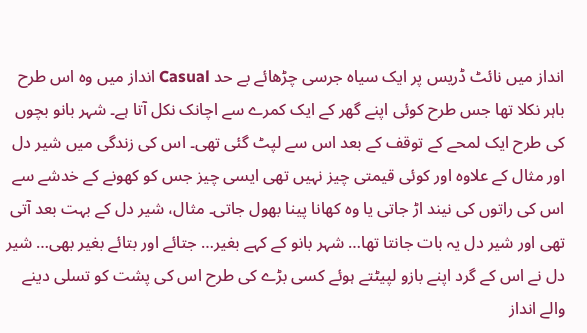انداز میں نائٹ ڈریس پر ایک سیاہ جرسی چڑھائے بے حد Casual انداز میں وہ اس طرح باہر نکلا تھا جس طرح کوئی اپنے گھر کے ایک کمرے سے اچانک نکل آتا ہے۔ شہر بانو بچوں کی طرح ایک لمحے کے توقف کے بعد اس سے لپٹ گئی تھی۔ اس کی زندگی میں شیر دل اور مثال کے علاوہ اور کوئی قیمتی چیز نہیں تھی ایسی چیز جس کو کھونے کے خدشے سے اس کی راتوں کی نیند اڑ جاتی یا وہ کھانا پینا بھول جاتی۔ مثال، شیر دل کے بہت بعد آتی تھی اور شیر دل یہ بات جانتا تھا… شہر بانو کے کہے بغیر… جتائے اور بتائے بغیر بھی… شیر دل نے اس کے گرد اپنے بازو لپیٹتے ہوئے کسی بڑے کی طرح اس کی پشت کو تسلی دینے والے انداز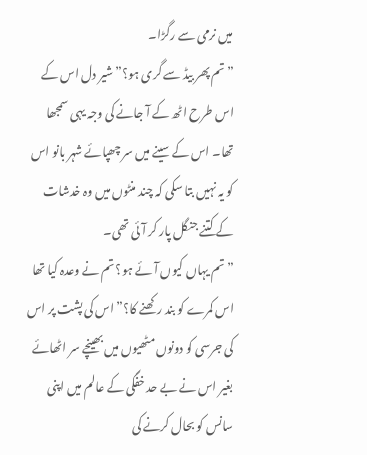میں نرمی سے رگڑا۔
”تم پھر بیڈ سے گری ہو؟” شیر دل اس کے اس طرح اٹھ کے آ جانے کی وجہ یہی سمجھا تھا۔ اس کے سینے میں سر چھپائے شہر بانو اس کو یہ نہیں بتا سکی کہ چند منٹوں میں وہ خدشات کے کتنے جنگل پار کر آئی تھی۔
”تم یہاں کیوں آئے ہو؟ تم نے وعدہ کیا تھا اس کمرے کو بند رکھنے کا؟” اس کی پشت پر اس کی جرسی کو دونوں مٹھیوں میں بھینچے سر اٹھائے بغیر اس نے بے حد خفگی کے عالم میں اپنی سانس کو بحال کرنے کی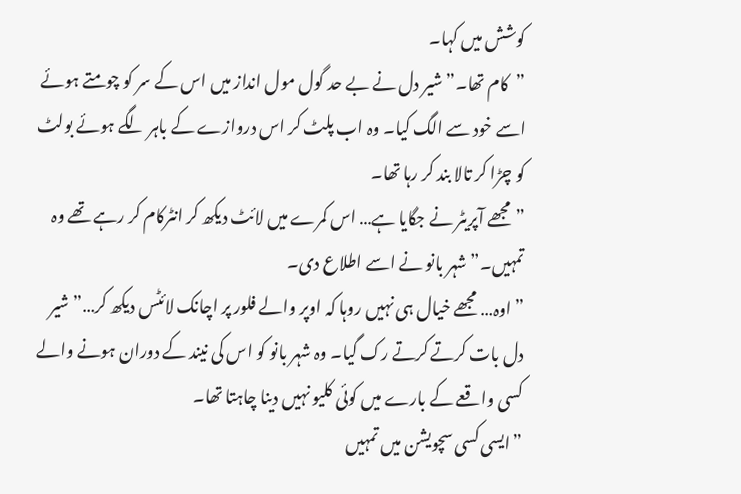کوشش میں کہا۔
”کام تھا۔” شیر دل نے بے حد گول مول انداز میں اس کے سر کو چومتے ہوئے اسے خود سے الگ کیا۔ وہ اب پلٹ کر اس دروازے کے باہر لگے ہوئے بولٹ کو چڑا کر تالا بند کر رہا تھا۔
”مجھے آپریٹر نے جگایا ہے… اس کمرے میں لائٹ دیکھ کر انٹرکام کر رہے تھے وہ تمہیں۔” شہر بانو نے اسے اطلاع دی۔
”اوہ… مجھے خیال ہی نہیں روہا کہ اوپر والے فلور پر اچانک لائٹس دیکھ کر…” شیر دل بات کرتے کرتے رک گیا۔ وہ شہر بانو کو اس کی نیند کے دوران ہونے والے کسی واقعے کے بارے میں کوئی کلیو نہیں دینا چاہتا تھا۔
”ایسی کسی سچویشن میں تمہیں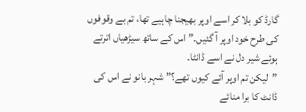گارڈ کو بلا کر اسے اوپر بھیجنا چاہیے تھا، تم بے وقوفوں کی طرح خود اوپر آ گئیں۔” اس کے ساتھ سیڑھیاں اترتے ہوئے شیر دل نے اسے ڈانٹا۔
”لیکن تم اوپر آئے کیوں تھے؟” شہر بانو نے اس کی ڈانٹ کا برا منائے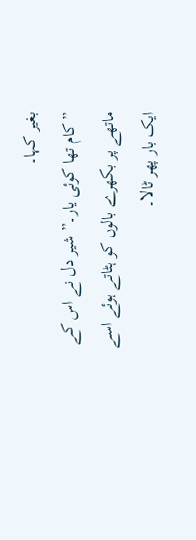بغیر کہا۔
”کام تھا کوئی یار۔” شیر دل نے اس کے ماتھے پر بکھرے بالوں کو ہٹاتے ہوئے اسے ایک بار پھر ٹالا۔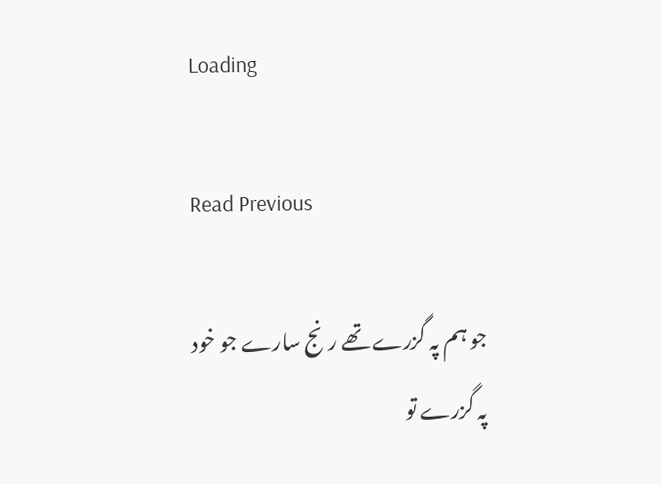Loading

Read Previous

جو ہم پہ گزرے تھے رنج سارے جو خود پہ گزرے تو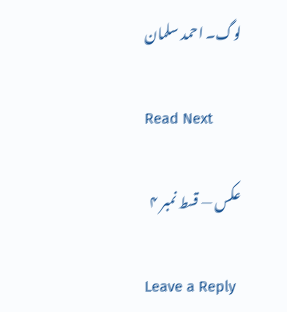لوگ۔ احمد سلمان

Read Next

عکس — قسط نمبر ۴

Leave a Reply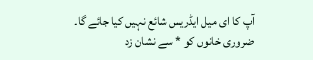آپ کا ای میل ایڈریس شائع نہیں کیا جائے گا۔ ضروری خانوں کو * سے نشان زد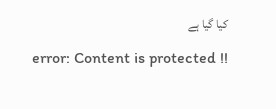کیا گیا ہے

error: Content is protected !!